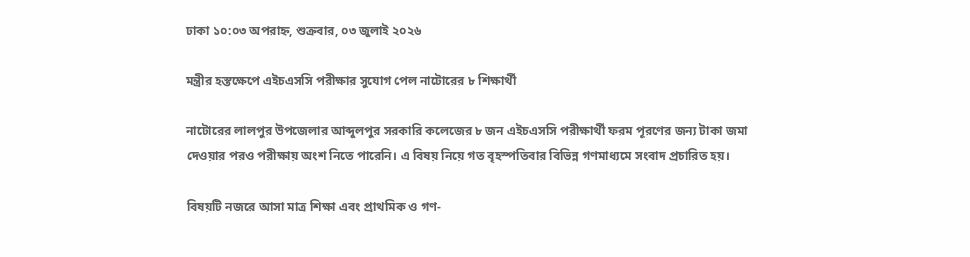ঢাকা ১০:০৩ অপরাহ্ন, শুক্রবার, ০৩ জুলাই ২০২৬

মন্ত্রীর হস্তক্ষেপে এইচএসসি পরীক্ষার সুযোগ পেল নাটোরের ৮ শিক্ষার্থী

নাটোরের লালপুর উপজেলার আব্দুলপুর সরকারি কলেজের ৮ জন এইচএসসি পরীক্ষার্থী ফরম পূরণের জন্য টাকা জমা দেওয়ার পরও পরীক্ষায় অংশ নিতে পারেনি। এ বিষয় নিয়ে গত বৃহস্পতিবার বিভিন্ন গণমাধ্যমে সংবাদ প্রচারিত হয়।

বিষয়টি নজরে আসা মাত্র শিক্ষা এবং প্রাথমিক ও গণ-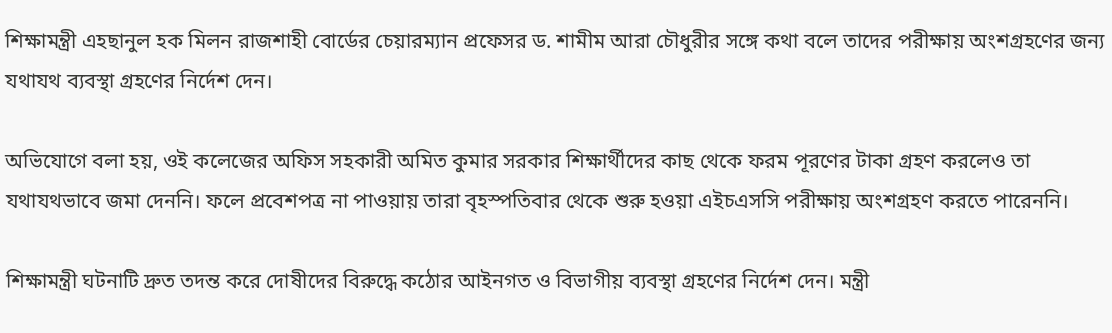শিক্ষামন্ত্রী এহছানুল হক মিলন রাজশাহী বোর্ডের চেয়ারম্যান প্রফেসর ড. শামীম আরা চৌধুরীর সঙ্গে কথা বলে তাদের পরীক্ষায় অংশগ্রহণের জন্য যথাযথ ব্যবস্থা গ্রহণের নির্দেশ দেন।

অভিযোগে বলা হয়, ওই কলেজের অফিস সহকারী অমিত কুমার সরকার শিক্ষার্থীদের কাছ থেকে ফরম পূরণের টাকা গ্রহণ করলেও তা যথাযথভাবে জমা দেননি। ফলে প্রবেশপত্র না পাওয়ায় তারা বৃহস্পতিবার থেকে শুরু হওয়া এইচএসসি পরীক্ষায় অংশগ্রহণ করতে পারেননি।

শিক্ষামন্ত্রী ঘটনাটি দ্রুত তদন্ত করে দোষীদের বিরুদ্ধে কঠোর আইনগত ও বিভাগীয় ব্যবস্থা গ্রহণের নির্দেশ দেন। মন্ত্রী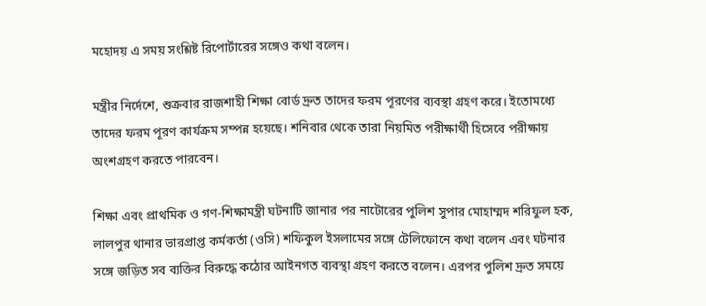মহোদয় এ সময় সংশ্লিষ্ট রিপোর্টারের সঙ্গেও কথা বলেন।

মন্ত্রীর নির্দেশে, শুক্রবার রাজশাহী শিক্ষা বোর্ড দ্রুত তাদের ফরম পূরণের ব্যবস্থা গ্রহণ করে। ইতোমধ্যে তাদের ফরম পূরণ কার্যক্রম সম্পন্ন হয়েছে। শনিবার থেকে তারা নিয়মিত পরীক্ষার্থী হিসেবে পরীক্ষায় অংশগ্রহণ করতে পারবেন।

শিক্ষা এবং প্রাথমিক ও গণ-শিক্ষামন্ত্রী ঘটনাটি জানার পর নাটোরের পুলিশ সুপার মোহাম্মদ শরিফুল হক, লালপুর থানার ভারপ্রাপ্ত কর্মকর্তা (ওসি) শফিকুল ইসলামের সঙ্গে টেলিফোনে কথা বলেন এবং ঘটনার সঙ্গে জড়িত সব ব্যক্তির বিরুদ্ধে কঠোর আইনগত ব্যবস্থা গ্রহণ করতে বলেন। এরপর পুলিশ দ্রুত সময়ে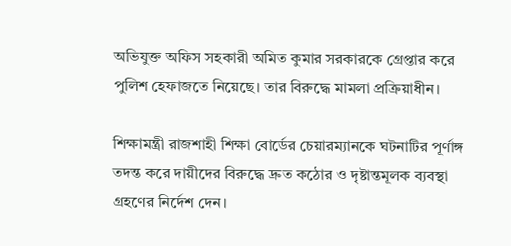অভিযুক্ত অফিস সহকারী অমিত কুমার সরকারকে গ্রেপ্তার করে পুলিশ হেফাজতে নিয়েছে। তার বিরুদ্ধে মামলা প্রক্রিয়াধীন।

শিক্ষামন্ত্রী রাজশাহী শিক্ষা বোর্ডের চেয়ারম্যানকে ঘটনাটির পূর্ণাঙ্গ তদন্ত করে দায়ীদের বিরুদ্ধে দ্রুত কঠোর ও দৃষ্টান্তমূলক ব্যবস্থা গ্রহণের নির্দেশ দেন।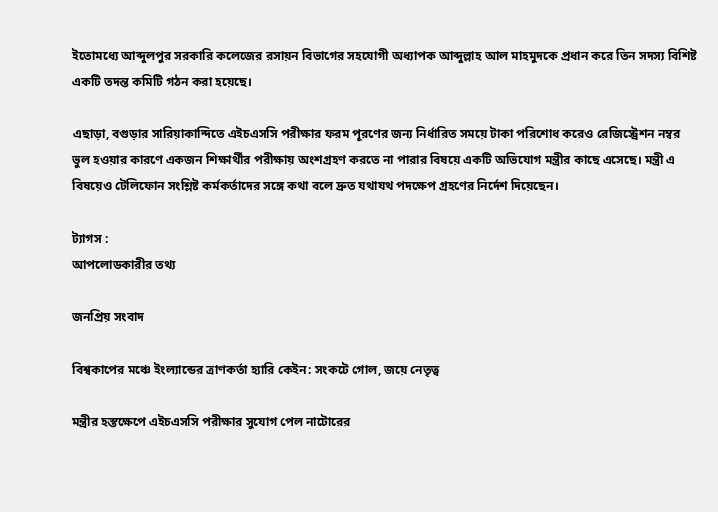ইতোমধ্যে আব্দুলপুর সরকারি কলেজের রসায়ন বিভাগের সহযোগী অধ্যাপক আব্দুল্লাহ আল মাহমুদকে প্রধান করে তিন সদস্য বিশিষ্ট একটি তদন্ত কমিটি গঠন করা হয়েছে।

এছাড়া, বগুড়ার সারিয়াকান্দিতে এইচএসসি পরীক্ষার ফরম পূরণের জন্য নির্ধারিত সময়ে টাকা পরিশোধ করেও রেজিস্ট্রেশন নম্বর ভুল হওয়ার কারণে একজন শিক্ষার্থীর পরীক্ষায় অংশগ্রহণ করতে না পারার বিষয়ে একটি অভিযোগ মন্ত্রীর কাছে এসেছে। মন্ত্রী এ বিষয়েও টেলিফোন সংশ্লিষ্ট কর্মকর্তাদের সঙ্গে কথা বলে দ্রুত যথাযথ পদক্ষেপ গ্রহণের নির্দেশ দিয়েছেন।

ট্যাগস :
আপলোডকারীর তথ্য

জনপ্রিয় সংবাদ

বিশ্বকাপের মঞ্চে ইংল্যান্ডের ত্রাণকর্তা হ্যারি কেইন: সংকটে গোল, জয়ে নেতৃত্ব

মন্ত্রীর হস্তক্ষেপে এইচএসসি পরীক্ষার সুযোগ পেল নাটোরের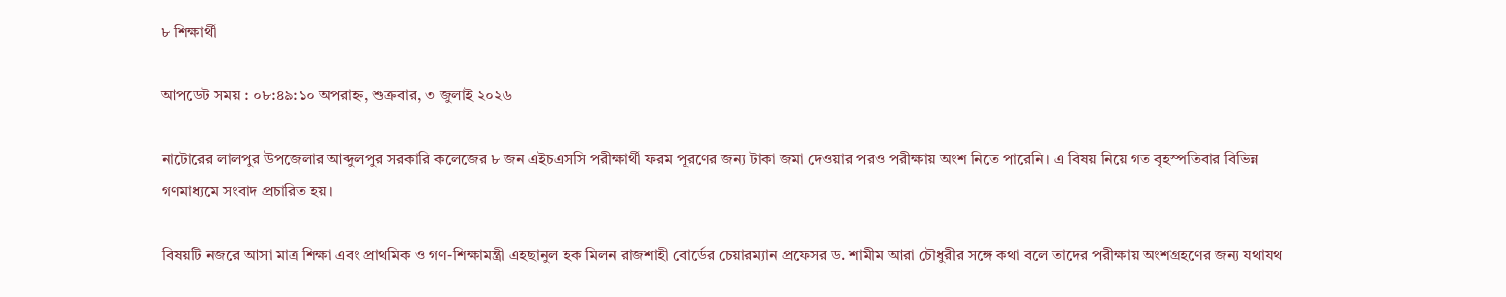৮ শিক্ষার্থী

আপডেট সময় : ০৮:৪৯:১০ অপরাহ্ন, শুক্রবার, ৩ জুলাই ২০২৬

নাটোরের লালপুর উপজেলার আব্দুলপুর সরকারি কলেজের ৮ জন এইচএসসি পরীক্ষার্থী ফরম পূরণের জন্য টাকা জমা দেওয়ার পরও পরীক্ষায় অংশ নিতে পারেনি। এ বিষয় নিয়ে গত বৃহস্পতিবার বিভিন্ন গণমাধ্যমে সংবাদ প্রচারিত হয়।

বিষয়টি নজরে আসা মাত্র শিক্ষা এবং প্রাথমিক ও গণ-শিক্ষামন্ত্রী এহছানুল হক মিলন রাজশাহী বোর্ডের চেয়ারম্যান প্রফেসর ড. শামীম আরা চৌধুরীর সঙ্গে কথা বলে তাদের পরীক্ষায় অংশগ্রহণের জন্য যথাযথ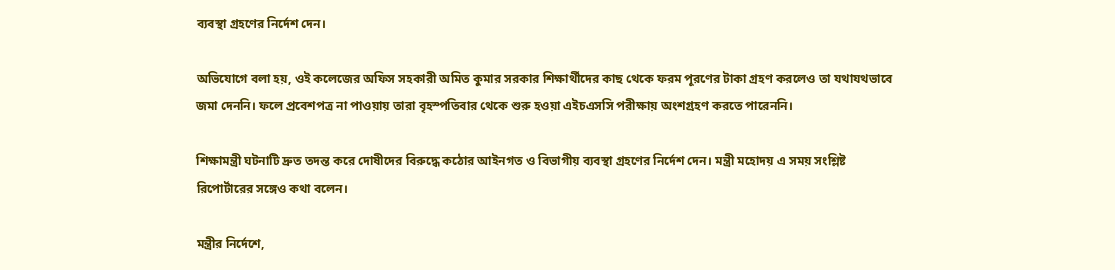ব্যবস্থা গ্রহণের নির্দেশ দেন।

অভিযোগে বলা হয়, ওই কলেজের অফিস সহকারী অমিত কুমার সরকার শিক্ষার্থীদের কাছ থেকে ফরম পূরণের টাকা গ্রহণ করলেও তা যথাযথভাবে জমা দেননি। ফলে প্রবেশপত্র না পাওয়ায় তারা বৃহস্পতিবার থেকে শুরু হওয়া এইচএসসি পরীক্ষায় অংশগ্রহণ করতে পারেননি।

শিক্ষামন্ত্রী ঘটনাটি দ্রুত তদন্ত করে দোষীদের বিরুদ্ধে কঠোর আইনগত ও বিভাগীয় ব্যবস্থা গ্রহণের নির্দেশ দেন। মন্ত্রী মহোদয় এ সময় সংশ্লিষ্ট রিপোর্টারের সঙ্গেও কথা বলেন।

মন্ত্রীর নির্দেশে,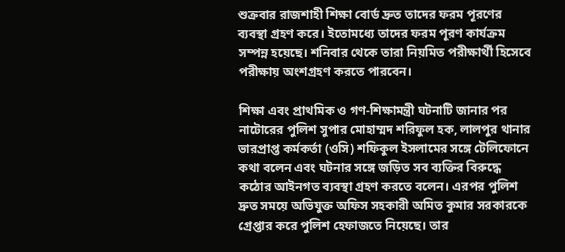শুক্রবার রাজশাহী শিক্ষা বোর্ড দ্রুত তাদের ফরম পূরণের ব্যবস্থা গ্রহণ করে। ইতোমধ্যে তাদের ফরম পূরণ কার্যক্রম সম্পন্ন হয়েছে। শনিবার থেকে তারা নিয়মিত পরীক্ষার্থী হিসেবে পরীক্ষায় অংশগ্রহণ করতে পারবেন।

শিক্ষা এবং প্রাথমিক ও গণ-শিক্ষামন্ত্রী ঘটনাটি জানার পর নাটোরের পুলিশ সুপার মোহাম্মদ শরিফুল হক, লালপুর থানার ভারপ্রাপ্ত কর্মকর্তা (ওসি) শফিকুল ইসলামের সঙ্গে টেলিফোনে কথা বলেন এবং ঘটনার সঙ্গে জড়িত সব ব্যক্তির বিরুদ্ধে কঠোর আইনগত ব্যবস্থা গ্রহণ করতে বলেন। এরপর পুলিশ দ্রুত সময়ে অভিযুক্ত অফিস সহকারী অমিত কুমার সরকারকে গ্রেপ্তার করে পুলিশ হেফাজতে নিয়েছে। তার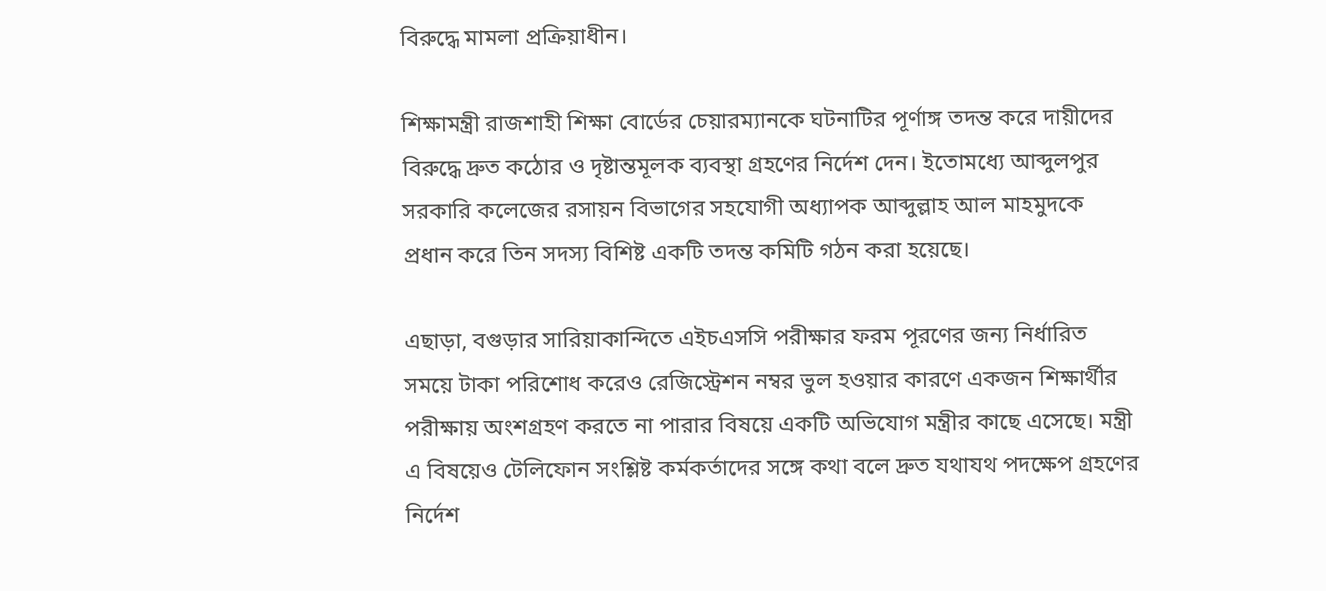বিরুদ্ধে মামলা প্রক্রিয়াধীন।

শিক্ষামন্ত্রী রাজশাহী শিক্ষা বোর্ডের চেয়ারম্যানকে ঘটনাটির পূর্ণাঙ্গ তদন্ত করে দায়ীদের বিরুদ্ধে দ্রুত কঠোর ও দৃষ্টান্তমূলক ব্যবস্থা গ্রহণের নির্দেশ দেন। ইতোমধ্যে আব্দুলপুর সরকারি কলেজের রসায়ন বিভাগের সহযোগী অধ্যাপক আব্দুল্লাহ আল মাহমুদকে প্রধান করে তিন সদস্য বিশিষ্ট একটি তদন্ত কমিটি গঠন করা হয়েছে।

এছাড়া, বগুড়ার সারিয়াকান্দিতে এইচএসসি পরীক্ষার ফরম পূরণের জন্য নির্ধারিত সময়ে টাকা পরিশোধ করেও রেজিস্ট্রেশন নম্বর ভুল হওয়ার কারণে একজন শিক্ষার্থীর পরীক্ষায় অংশগ্রহণ করতে না পারার বিষয়ে একটি অভিযোগ মন্ত্রীর কাছে এসেছে। মন্ত্রী এ বিষয়েও টেলিফোন সংশ্লিষ্ট কর্মকর্তাদের সঙ্গে কথা বলে দ্রুত যথাযথ পদক্ষেপ গ্রহণের নির্দেশ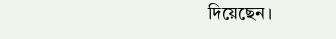দিয়েছেন।